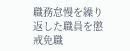職務怠慢を繰り返した職員を懲戒免職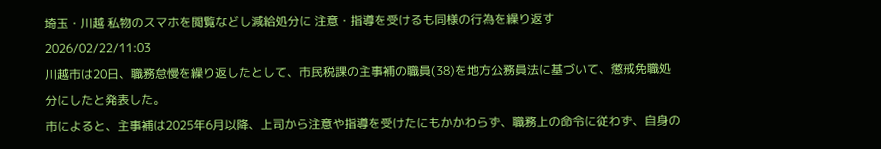埼玉・川越 私物のスマホを閲覧などし減給処分に 注意・指導を受けるも同様の行為を繰り返す
2026/02/22/11:03
川越市は20日、職務怠慢を繰り返したとして、市民税課の主事補の職員(38)を地方公務員法に基づいて、懲戒免職処分にしたと発表した。
市によると、主事補は2025年6月以降、上司から注意や指導を受けたにもかかわらず、職務上の命令に従わず、自身の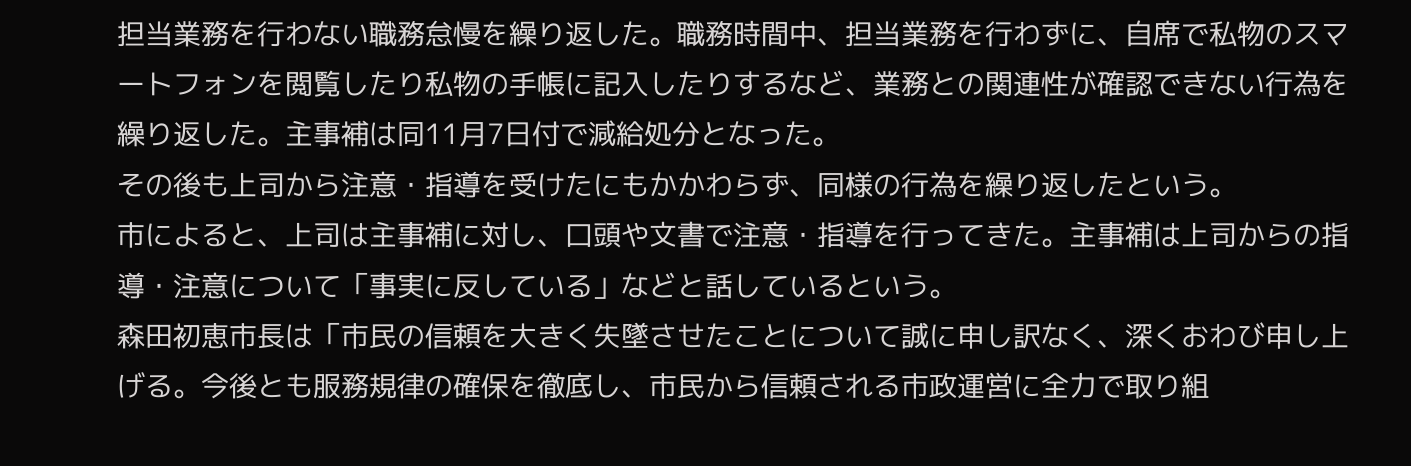担当業務を行わない職務怠慢を繰り返した。職務時間中、担当業務を行わずに、自席で私物のスマートフォンを閲覧したり私物の手帳に記入したりするなど、業務との関連性が確認できない行為を繰り返した。主事補は同11月7日付で減給処分となった。
その後も上司から注意・指導を受けたにもかかわらず、同様の行為を繰り返したという。
市によると、上司は主事補に対し、口頭や文書で注意・指導を行ってきた。主事補は上司からの指導・注意について「事実に反している」などと話しているという。
森田初恵市長は「市民の信頼を大きく失墜させたことについて誠に申し訳なく、深くおわび申し上げる。今後とも服務規律の確保を徹底し、市民から信頼される市政運営に全力で取り組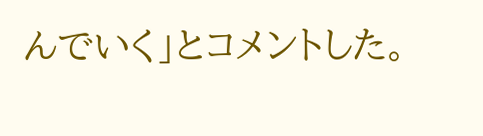んでいく」とコメントした。